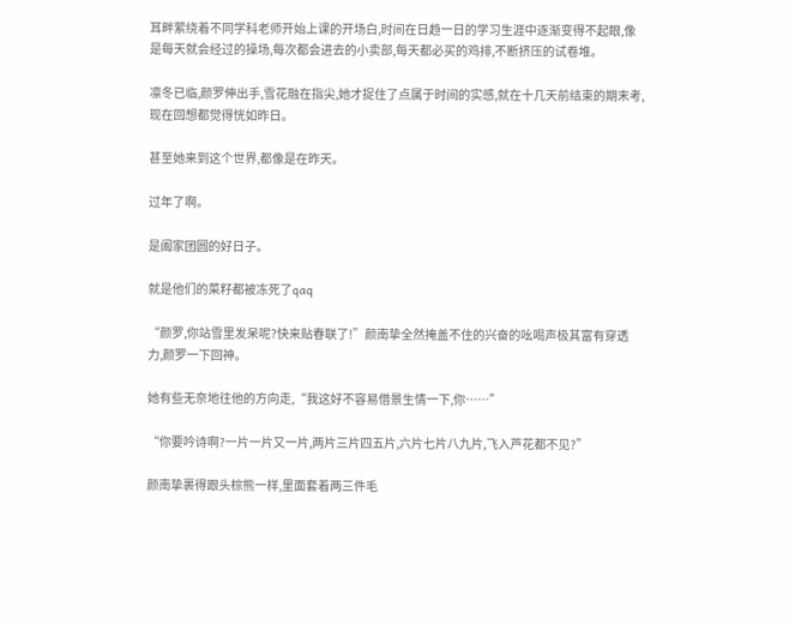耳畔萦绕着不同学科老师开始上课的开场白,时间在日趋一日的学习生涯中逐渐变得不起眼,像是每天就会经过的操场,每次都会进去的小卖部,每天都必买的鸡排,不断挤压的试卷堆。

凛冬已临,颜罗伸出手,雪花融在指尖,她才捉住了点属于时间的实感,就在十几天前结束的期末考,现在回想都觉得恍如昨日。

甚至她来到这个世界,都像是在昨天。

过年了啊。

是阖家团圆的好日子。

就是他们的菜籽都被冻死了qaq

“颜罗,你站雪里发呆呢?快来贴春联了!”颜南挚全然掩盖不住的兴奋的吆喝声极其富有穿透力,颜罗一下回神。

她有些无奈地往他的方向走,“我这好不容易借景生情一下,你……”

“你要吟诗啊?一片一片又一片,两片三片四五片,六片七片八九片,飞入芦花都不见?”

颜南挚裹得跟头棕熊一样,里面套着两三件毛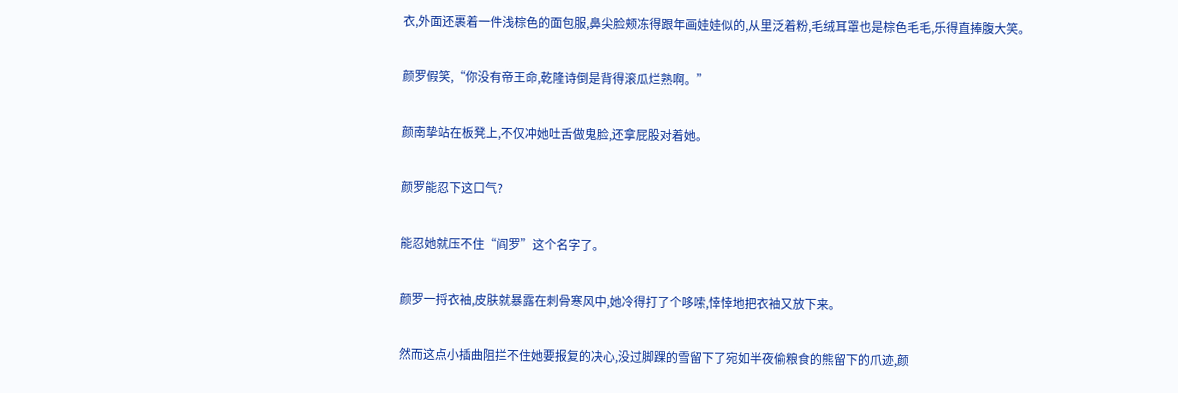衣,外面还裹着一件浅棕色的面包服,鼻尖脸颊冻得跟年画娃娃似的,从里泛着粉,毛绒耳罩也是棕色毛毛,乐得直捧腹大笑。

颜罗假笑,“你没有帝王命,乾隆诗倒是背得滚瓜烂熟啊。”

颜南挚站在板凳上,不仅冲她吐舌做鬼脸,还拿屁股对着她。

颜罗能忍下这口气?

能忍她就压不住“阎罗”这个名字了。

颜罗一捋衣袖,皮肤就暴露在刺骨寒风中,她冷得打了个哆嗦,悻悻地把衣袖又放下来。

然而这点小插曲阻拦不住她要报复的决心,没过脚踝的雪留下了宛如半夜偷粮食的熊留下的爪迹,颜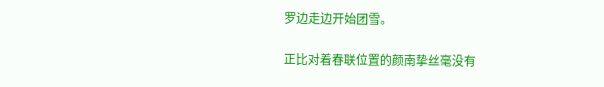罗边走边开始团雪。

正比对着春联位置的颜南挚丝毫没有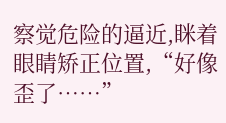察觉危险的逼近,眯着眼睛矫正位置,“好像歪了……”